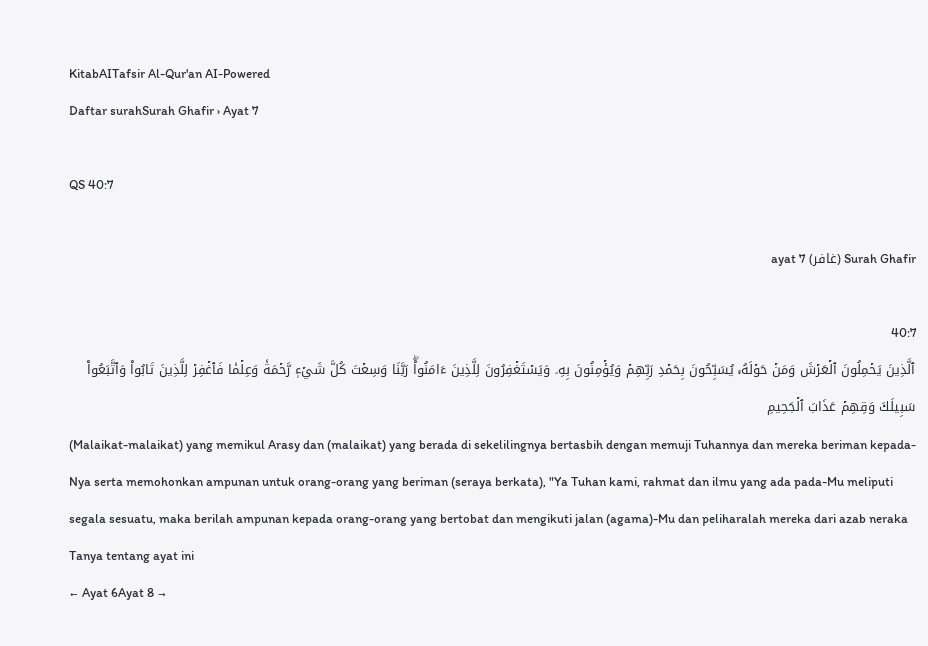KitabAITafsir Al-Qur'an AI-Powered
Daftar surahSurah Ghafir › Ayat 7

QS 40:7

Surah Ghafir (غافر) ayat 7

40:7
ٱلَّذِينَ يَحۡمِلُونَ ٱلۡعَرۡشَ وَمَنۡ حَوۡلَهُۥ يُسَبِّحُونَ بِحَمۡدِ رَبِّهِمۡ وَيُؤۡمِنُونَ بِهِۦ وَيَسۡتَغۡفِرُونَ لِلَّذِينَ ءَامَنُواْۖ رَبَّنَا وَسِعۡتَ كُلَّ شَيۡءٖ رَّحۡمَةٗ وَعِلۡمٗا فَٱغۡفِرۡ لِلَّذِينَ تَابُواْ وَٱتَّبَعُواْ سَبِيلَكَ وَقِهِمۡ عَذَابَ ٱلۡجَحِيمِ
(Malaikat-malaikat) yang memikul Arasy dan (malaikat) yang berada di sekelilingnya bertasbih dengan memuji Tuhannya dan mereka beriman kepada-Nya serta memohonkan ampunan untuk orang-orang yang beriman (seraya berkata), "Ya Tuhan kami, rahmat dan ilmu yang ada pada-Mu meliputi segala sesuatu, maka berilah ampunan kepada orang-orang yang bertobat dan mengikuti jalan (agama)-Mu dan peliharalah mereka dari azab neraka
Tanya tentang ayat ini
← Ayat 6Ayat 8 →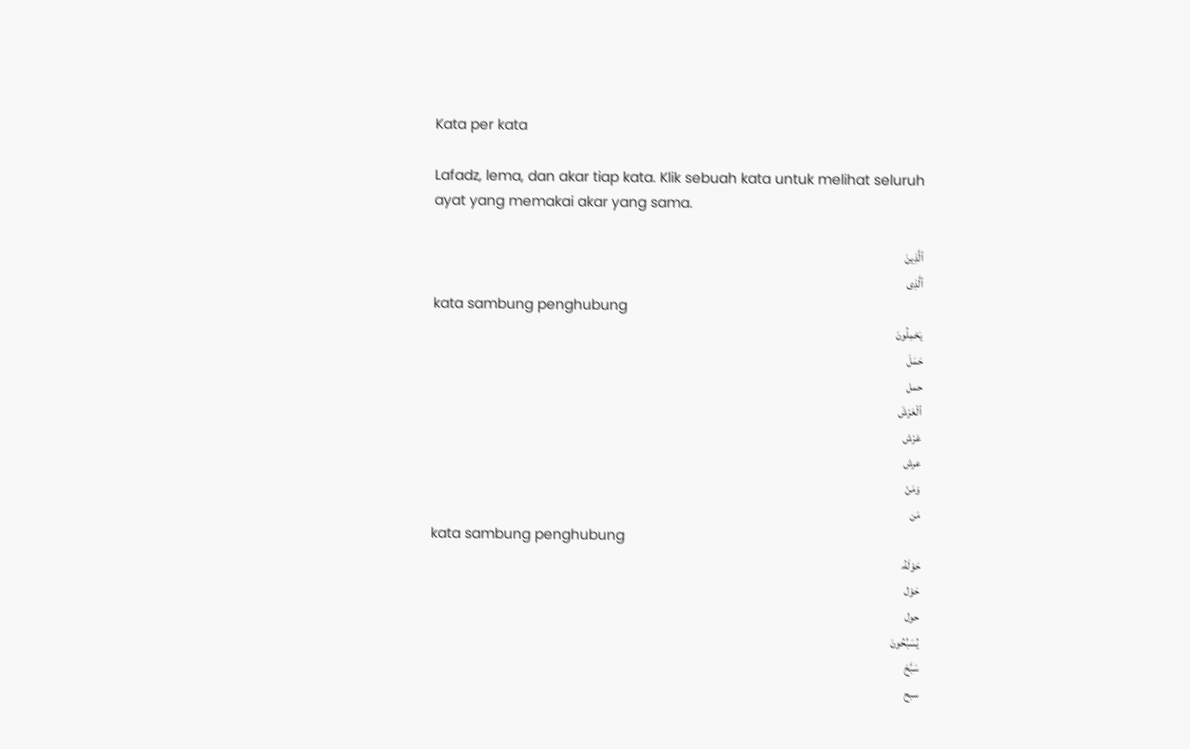Kata per kata

Lafadz, lema, dan akar tiap kata. Klik sebuah kata untuk melihat seluruh ayat yang memakai akar yang sama.

ٱلَّذِينَ
ٱلَّذِى
kata sambung penghubung
يَحْمِلُونَ
حَمَلَ
حمل
ٱلْعَرْشَ
عَرْش
عرش
وَمَنْ
مَن
kata sambung penghubung
حَوْلَهُۥ
حَوْل
حول
يُسَبِّحُونَ
سَبَّحَ
سبح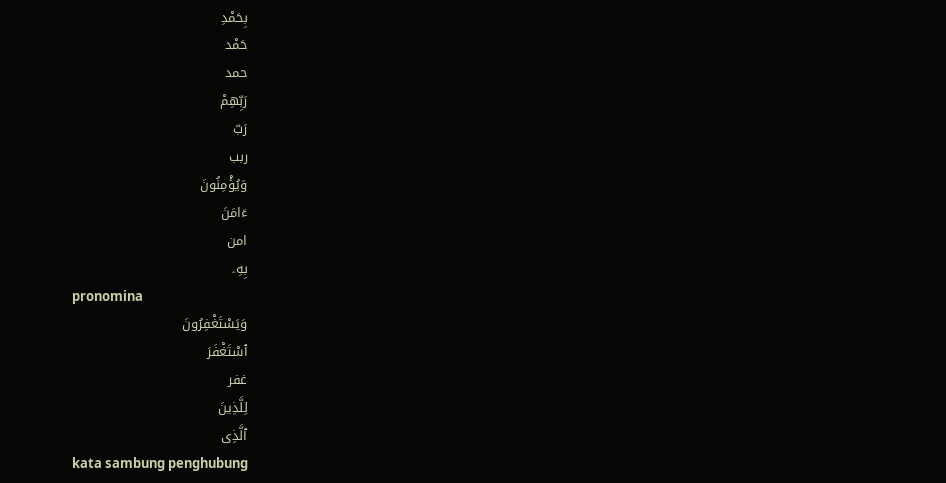بِحَمْدِ
حَمْد
حمد
رَبِّهِمْ
رَبّ
ربب
وَيُؤْمِنُونَ
ءَامَنَ
امن
بِهِۦ
pronomina
وَيَسْتَغْفِرُونَ
ٱسْتَغْفَرَ
غفر
لِلَّذِينَ
ٱلَّذِى
kata sambung penghubung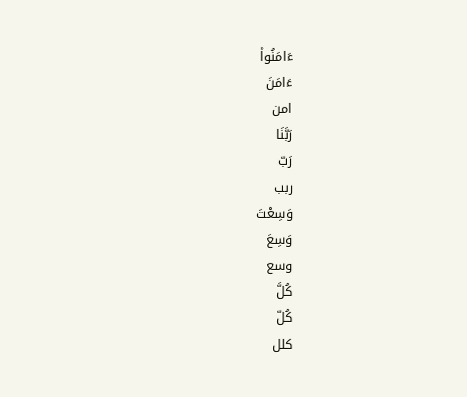ءَامَنُوا۟
ءَامَنَ
امن
رَبَّنَا
رَبّ
ربب
وَسِعْتَ
وَسِعَ
وسع
كُلَّ
كُلّ
كلل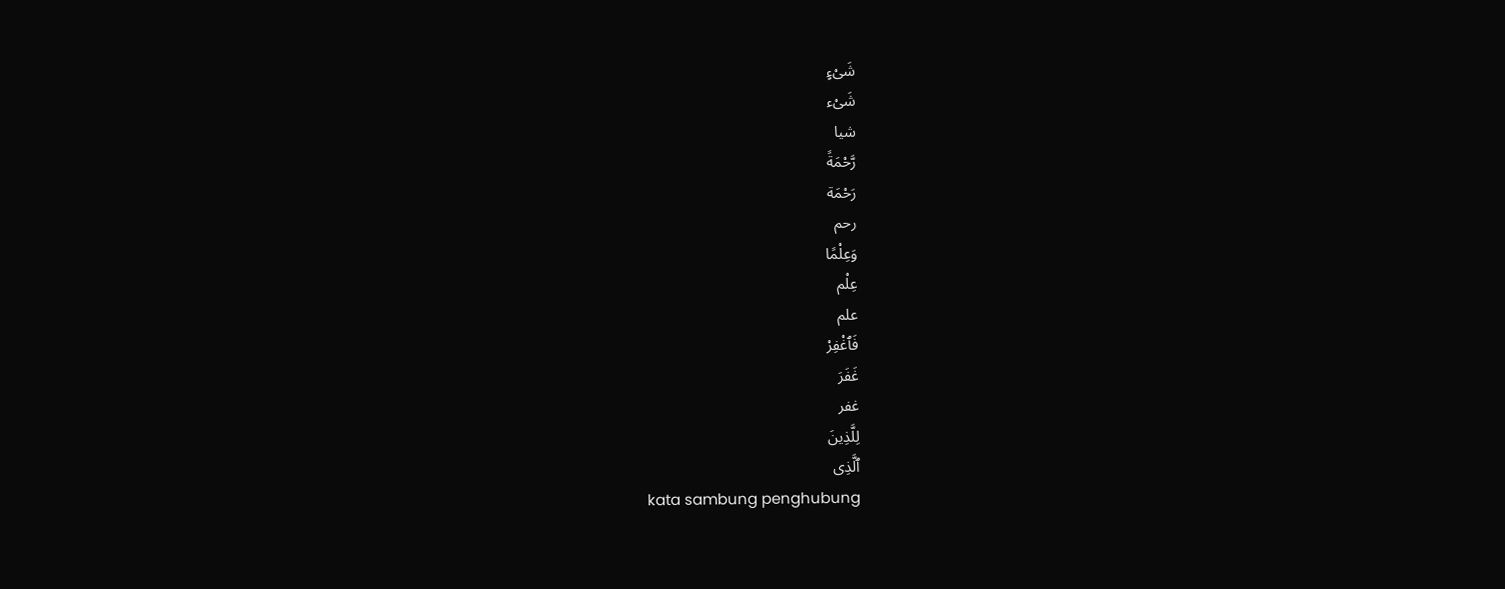شَىْءٍ
شَىْء
شيا
رَّحْمَةً
رَحْمَة
رحم
وَعِلْمًا
عِلْم
علم
فَٱغْفِرْ
غَفَرَ
غفر
لِلَّذِينَ
ٱلَّذِى
kata sambung penghubung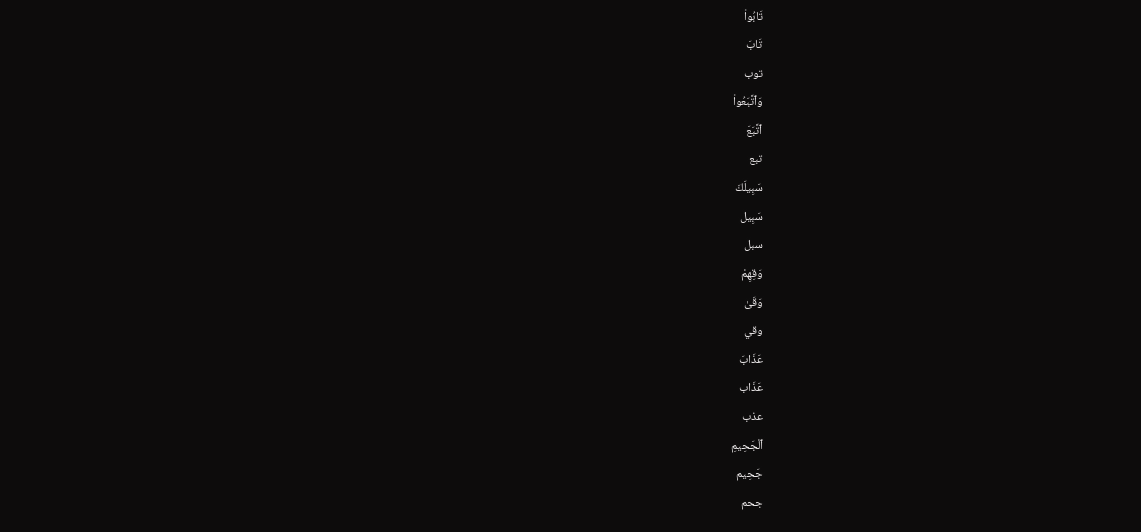تَابُوا۟
تَابَ
توب
وَٱتَّبَعُوا۟
ٱتَّبَعَ
تبع
سَبِيلَكَ
سَبِيل
سبل
وَقِهِمْ
وَقَىٰ
وقي
عَذَابَ
عَذَاب
عذب
ٱلْجَحِيمِ
جَحِيم
جحم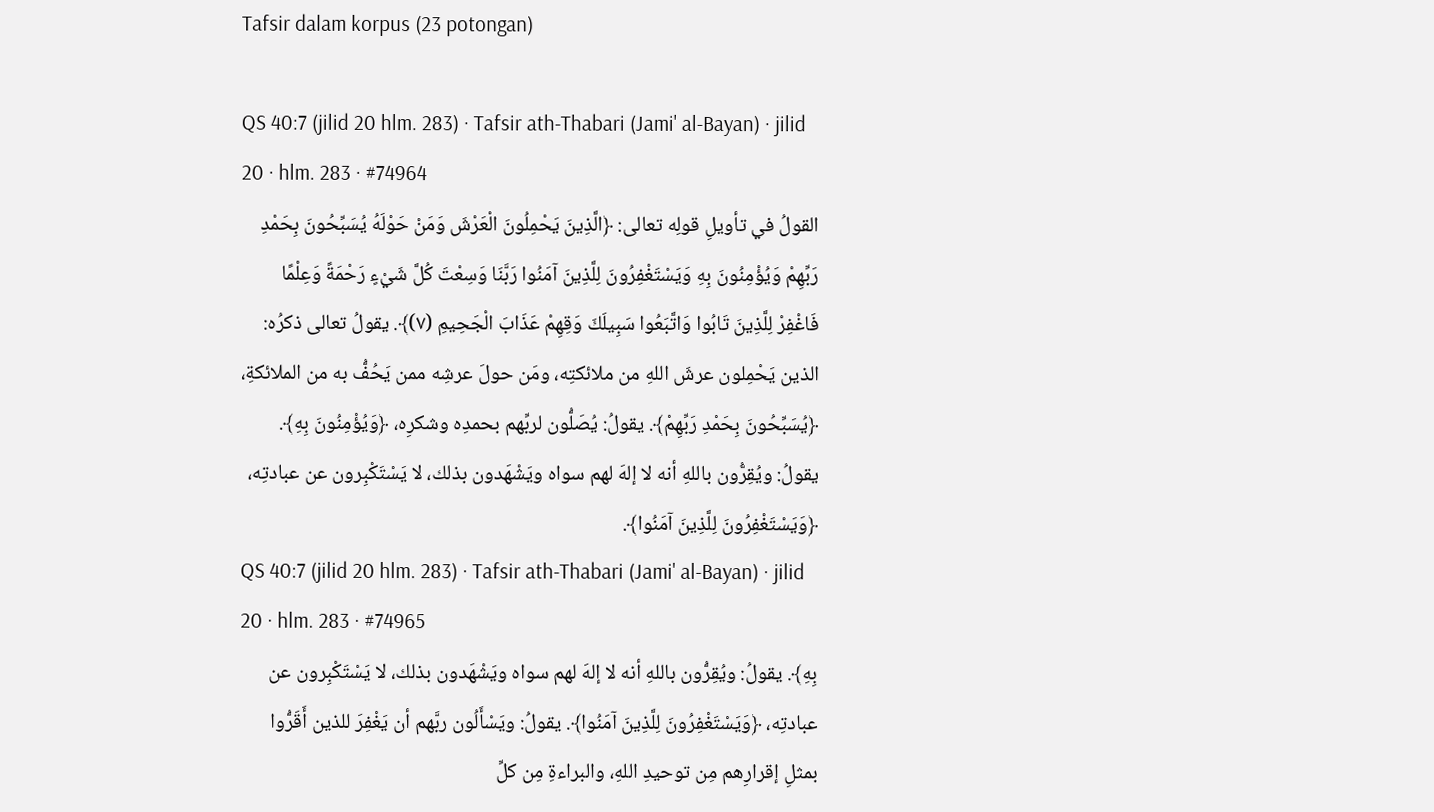Tafsir dalam korpus (23 potongan)

QS 40:7 (jilid 20 hlm. 283) · Tafsir ath-Thabari (Jami' al-Bayan) · jilid 20 · hlm. 283 · #74964
القولُ في تأويلِ قولِه تعالى: ﴿الَّذِينَ يَحْمِلُونَ الْعَرْشَ وَمَنْ حَوْلَهُ يُسَبِّحُونَ بِحَمْدِ رَبِّهِمْ وَيُؤْمِنُونَ بِهِ وَيَسْتَغْفِرُونَ لِلَّذِينَ آمَنُوا رَبَّنَا وَسِعْتَ كُلَّ شَيْءٍ رَحْمَةً وَعِلْمًا فَاغْفِرْ لِلَّذِينَ تَابُوا وَاتَّبَعُوا سَبِيلَكَ وَقِهِمْ عَذَابَ الْجَحِيمِ (٧)﴾. يقولُ تعالى ذكرُه: الذين يَحْمِلون عرشَ اللهِ من ملائكتِه، ومَن حولَ عرشِه ممن يَحُفُّ به من الملائكةِ، ﴿يُسَبِّحُونَ بِحَمْدِ رَبِّهِمْ﴾. يقولُ: يُصَلُّون لربِّهم بحمدِه وشكرِه، ﴿وَيُؤْمِنُونَ بِهِ﴾. يقولُ: ويُقِرُّون باللهِ أنه لا إلهَ لهم سواه ويَشْهَدون بذلك، لا يَسْتَكْبِرون عن عبادتِه، ﴿وَيَسْتَغْفِرُونَ لِلَّذِينَ آمَنُوا﴾.
QS 40:7 (jilid 20 hlm. 283) · Tafsir ath-Thabari (Jami' al-Bayan) · jilid 20 · hlm. 283 · #74965
بِهِ﴾. يقولُ: ويُقِرُّون باللهِ أنه لا إلهَ لهم سواه ويَشْهَدون بذلك، لا يَسْتَكْبِرون عن عبادتِه، ﴿وَيَسْتَغْفِرُونَ لِلَّذِينَ آمَنُوا﴾. يقولُ: ويَسْأَلُون ربَّهم أن يَغْفِرَ للذين أَقَرُّوا بمثلِ إقرارِهم مِن توحيدِ اللهِ، والبراءةِ مِن كلِّ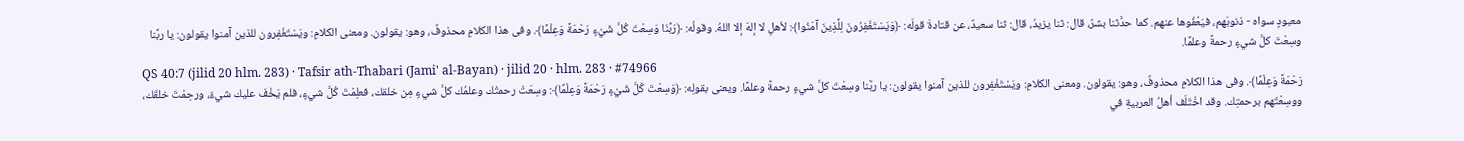معبودٍ سواه - ذنوبَهم، فيَعْفُوها عنهم. كما حدَّثنا بشرٌ، قال: ثنا يزيدُ، قال: ثنا سعيدٌ، عن قتادةَ قولَه: ﴿وَيَسْتَغْفِرُونَ لِلَّذِينَ آمَنُوا﴾: لأهلِ لا إلهَ إلا اللهُ. وقولُه: ﴿رَبَّنَا وَسِعْتَ كُلَّ شَيْءٍ رَحْمَةً وَعِلْمًا﴾. وفى هذا الكلامِ محذوفٌ، وهو: يقولون. ومعنى الكلامِ: ويَسْتَغْفِرون للذين آمنوا يقولون: يا ربَّنا وسِعْتَ كلَّ شيءٍ رحمةً وعلمًا.
QS 40:7 (jilid 20 hlm. 283) · Tafsir ath-Thabari (Jami' al-Bayan) · jilid 20 · hlm. 283 · #74966
رَحْمَةً وَعِلْمًا﴾. وفى هذا الكلامِ محذوفٌ، وهو: يقولون. ومعنى الكلامِ: ويَسْتَغْفِرون للذين آمنوا يقولون: يا ربَّنا وسِعْتَ كلَّ شيءٍ رحمةً وعلمًا. ويعنى بقولِه: ﴿وَسِعْتَ كُلَّ شَيْءٍ رَحْمَةً وَعِلْمًا﴾: وسِعَتْ رحمتُك وعلمُك كلَّ شيءٍ مِن خلقك، فعلِمْتَ كُلَّ شيءٍ، فلم يَخْفَ عليك شيءٌ، ورحِمْتَ خلقَك، ووسِعْتَهم برحمتِك. وقد اخْتَلَف أهلُ العربيةِ في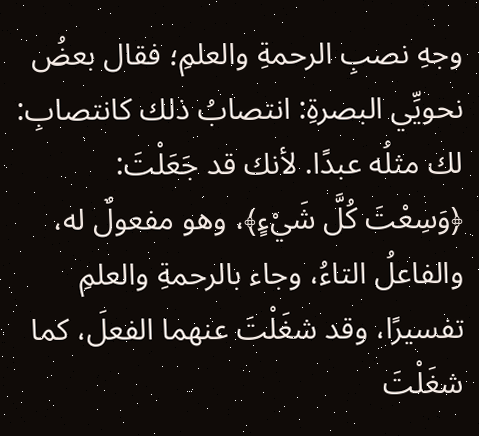وجهِ نصبِ الرحمةِ والعلمِ؛ فقال بعضُ نحويِّي البصرةِ: انتصابُ ذلك كانتصابِ: لك مثلُه عبدًا. لأنك قد جَعَلْتَ: ﴿وَسِعْتَ كُلَّ شَيْءٍ﴾، وهو مفعولٌ له، والفاعلُ التاءُ، وجاء بالرحمةِ والعلمِ تفسيرًا، وقد شغَلْتَ عنهما الفعلَ، كما شغَلْتَ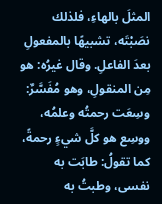المثلَ بالهاءِ، فلذلك نصَبْتَه، تشبيهًا بالمفعولِ بعدَ الفاعلِ. وقال غيرُه: هو مِن المنقولِ، وهو مُفَسَّرٌ: وسِعَت رحمتُه وعلمُه، ووسِع هو كلَّ شيءٍ رحمةً، كما تقولُ: طابَت به نفسى، وطبتُ به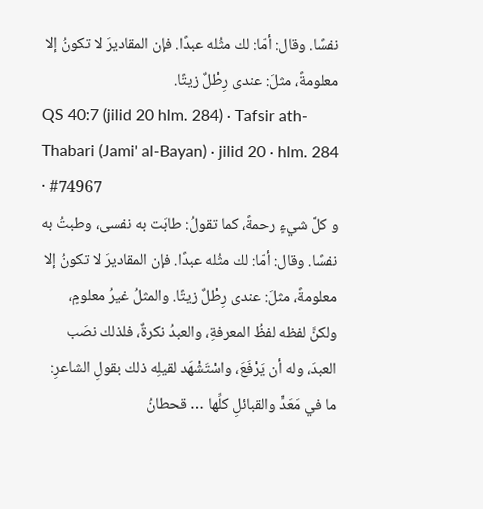نفسًا. وقال: أمّا: لك مثُله عبدًا. فإن المقاديرَ لا تكونُ إلا معلومةً، مثلَ: عندى رِطْلٌ زيتًا.
QS 40:7 (jilid 20 hlm. 284) · Tafsir ath-Thabari (Jami' al-Bayan) · jilid 20 · hlm. 284 · #74967
و كلَّ شيءٍ رحمةً، كما تقولُ: طابَت به نفسى، وطبتُ به نفسًا. وقال: أمّا: لك مثُله عبدًا. فإن المقاديرَ لا تكونُ إلا معلومةً، مثلَ: عندى رِطْلٌ زيتًا. والمثلُ غيرُ معلومٍ، ولكنَّ لفظه لفظُ المعرفةِ، والعبدُ نكرةٌ، فلذلك نصَب العبدَ، وله أن يَرْفَعَ، واسْتَشْهَد لقيلِه ذلك بقولِ الشاعرِ: ما في مَعَدٍّ والقبائلِ كلِّها … قحطانُ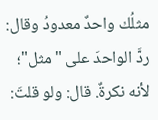مثلُك واحدٌ معدودُ وقال: ردَّ الواحدَ على "مثل"؛ لأنه نكرةٌ. قال: ولو قلتَ: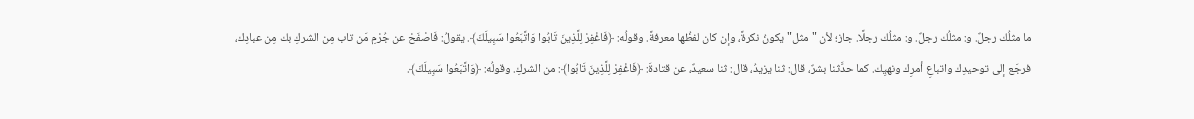ما مثلُك رجلٌ. و: مثلُك رجلٌ. و: مثلُك رجلًا. جاز؛ لأن "مثل" يكونُ نكرةً، وإن كان لفظُها معرفةً. وقولُه: ﴿فَاغْفِرْ لِلَّذِينَ تَابُوا وَاتَّبَعُوا سَبِيلَكَ﴾. يقولُ: فَاصْفَحْ عن جُرْمِ مَن تاب مِن الشركِ بك مِن عبادِك، فرجَع إلى توحيدِك واتباعِ أمرِك ونهيِك. كما حدَّثنا بشرٌ، قال: ثنا يزيدُ، قال: ثنا سعيدٌ، عن قتادةَ: ﴿فَاغْفِرْ لِلَّذِينَ تَابُوا﴾: من الشركِ. وقولُه: ﴿وَاتَّبَعُوا سَبِيلَكَ﴾.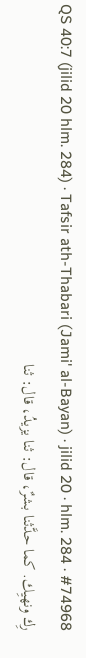QS 40:7 (jilid 20 hlm. 284) · Tafsir ath-Thabari (Jami' al-Bayan) · jilid 20 · hlm. 284 · #74968
رِك ونهيِك. كما حدَّثنا بشرٌ، قال: ثنا يزيدُ، قال: ثنا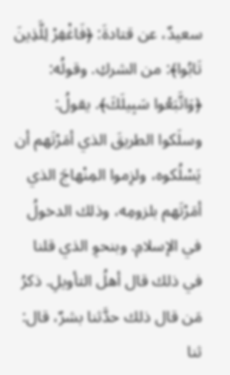سعيدٌ، عن قتادةَ: ﴿فَاغْفِرْ لِلَّذِينَ تَابُوا﴾: من الشركِ. وقولُه: ﴿وَاتَّبَعُوا سَبِيلَكَ﴾. يقولُ: وسلَكوا الطريقَ الذي أمَرْتَهم أن يَسْلُكوه، ولزِموا المِنْهاجَ الذي أمَرْتَهم بلزومِه، وذلك الدخولُ في الإسلامِ. وبنحوِ الذي قلنا في ذلك قال أهلُ التأويلِ. ذكرُ مَن قال ذلك حدَّثنا بشرٌ، قال: ثنا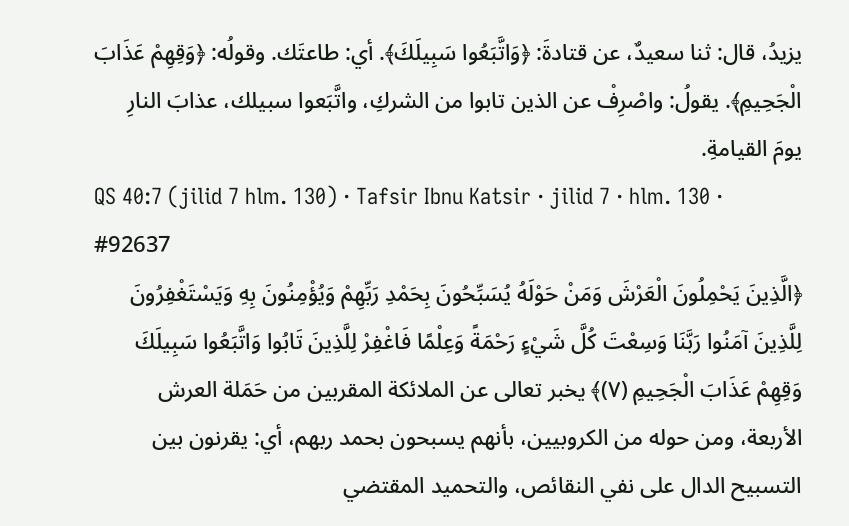يزيدُ، قال: ثنا سعيدٌ، عن قتادةَ: ﴿وَاتَّبَعُوا سَبِيلَكَ﴾. أي: طاعتَك. وقولُه: ﴿وَقِهِمْ عَذَابَ الْجَحِيمِ﴾. يقولُ: واصْرِفْ عن الذين تابوا من الشركِ، واتَّبَعوا سبيلك، عذابَ النارِ يومَ القيامةِ.
QS 40:7 (jilid 7 hlm. 130) · Tafsir Ibnu Katsir · jilid 7 · hlm. 130 · #92637
﴿الَّذِينَ يَحْمِلُونَ الْعَرْشَ وَمَنْ حَوْلَهُ يُسَبِّحُونَ بِحَمْدِ رَبِّهِمْ وَيُؤْمِنُونَ بِهِ وَيَسْتَغْفِرُونَ لِلَّذِينَ آمَنُوا رَبَّنَا وَسِعْتَ كُلَّ شَيْءٍ رَحْمَةً وَعِلْمًا فَاغْفِرْ لِلَّذِينَ تَابُوا وَاتَّبَعُوا سَبِيلَكَ وَقِهِمْ عَذَابَ الْجَحِيمِ (٧)﴾ يخبر تعالى عن الملائكة المقربين من حَمَلة العرش الأربعة، ومن حوله من الكروبيين، بأنهم يسبحون بحمد ربهم، أي: يقرنون بين التسبيح الدال على نفي النقائص، والتحميد المقتضي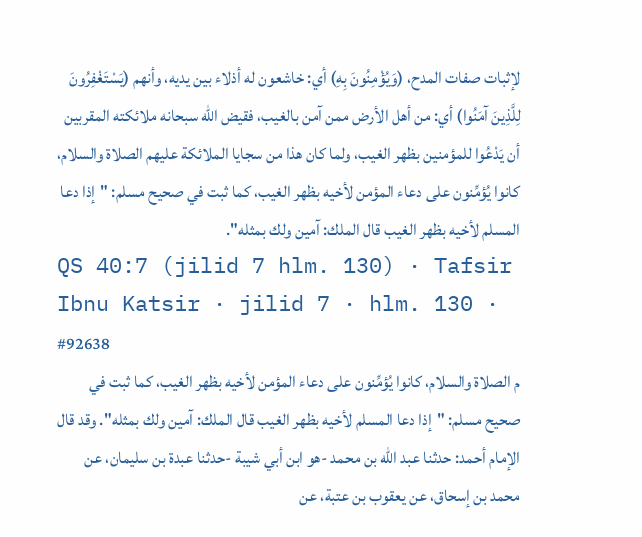لإثبات صفات المدح، (وَيُؤْمِنُونَ بِهِ) أي: خاشعون له أذلاء بين يديه، وأنهم (يَسْتَغْفِرُونَ لِلَّذِينَ آمَنُوا) أي: من أهل الأرض ممن آمن بالغيب، فقيض الله سبحانه ملائكته المقربين أن يَدْعُوا للمؤمنين بظهر الغيب، ولما كان هذا من سجايا الملائكة عليهم الصلاة والسلام، كانوا يُؤمِّنون على دعاء المؤمن لأخيه بظهر الغيب، كما ثبت في صحيح مسلم: "إذا دعا المسلم لأخيه بظهر الغيب قال الملك: آمين ولك بمثله".
QS 40:7 (jilid 7 hlm. 130) · Tafsir Ibnu Katsir · jilid 7 · hlm. 130 · #92638
م الصلاة والسلام، كانوا يُؤمِّنون على دعاء المؤمن لأخيه بظهر الغيب، كما ثبت في صحيح مسلم: "إذا دعا المسلم لأخيه بظهر الغيب قال الملك: آمين ولك بمثله". وقد قال الإمام أحمد: حدثنا عبد الله بن محمد -هو ابن أبي شيبة -حدثنا عبدة بن سليمان، عن محمد بن إسحاق، عن يعقوب بن عتبة، عن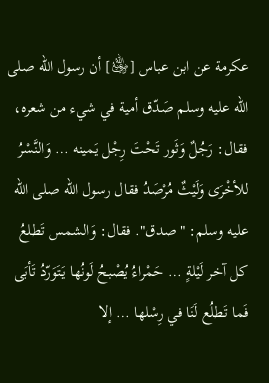عكرمة عن ابن عباس [﵁] أن رسول الله صلى الله عليه وسلم صَدّق أمية في شيء من شعره، فقال: رَجُلٌ وَثَور تَحْتَ رِجْل يَمينه … وَالنَّسْرُ للأخْرَى وَلَيْثٌ مُرْصَدُ فقال رسول الله صلى الله عليه وسلم: "صدق". فقال: وَالشمس تَطلعُ كل آخر لَيْلةٍ … حَمْراءُ يُصْبحُ لَونُها يَتَوَرّدُ تَأبَى فَما تَطلُع لَنَا في رِسْلها … إلا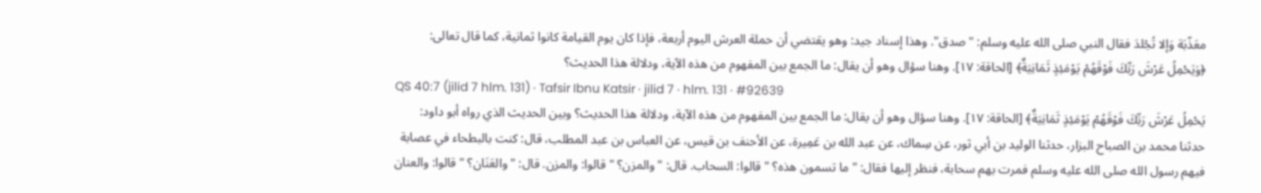معَذّبَة وَإلا تُجْلدَ فقال النبي صلى الله عليه وسلم: "صدق". وهذا إسناد جيد: وهو يقتضي أن حملة العرش اليوم أربعة، فإذا كان يوم القيامة كانوا ثمانية، كما قال تعالى: ﴿وَيَحْمِلُ عَرْشَ رَبِّكَ فَوْقَهُمْ يَوْمَئِذٍ ثَمَانِيَةٌ﴾ [الحاقة: ١٧]. وهنا سؤال وهو أن يقال: ما الجمع بين المفهوم من هذه الآية، ودلالة هذا الحديث؟
QS 40:7 (jilid 7 hlm. 131) · Tafsir Ibnu Katsir · jilid 7 · hlm. 131 · #92639
يَحْمِلُ عَرْشَ رَبِّكَ فَوْقَهُمْ يَوْمَئِذٍ ثَمَانِيَةٌ﴾ [الحاقة: ١٧]. وهنا سؤال وهو أن يقال: ما الجمع بين المفهوم من هذه الآية، ودلالة هذا الحديث؟ وبين الحديث الذي رواه أبو داود: حدثنا محمد بن الصباح البزار، حدثنا الوليد بن أبي ثور، عن سِماك، عن عبد الله بن عَمِيرة، عن الأحنف بن قيس، عن العباس بن عبد المطلب، قال: كنت بالبطحاء في عصابة فيهم رسول الله صلى الله عليه وسلم فمرت بهم سحابة، فنظر إليها فقال: "ما تسمون هذه؟ " قالوا: السحاب. قال: "والمزن؟ " قالوا: والمزن. قال: "والعَنَان؟ " قالوا: والعنان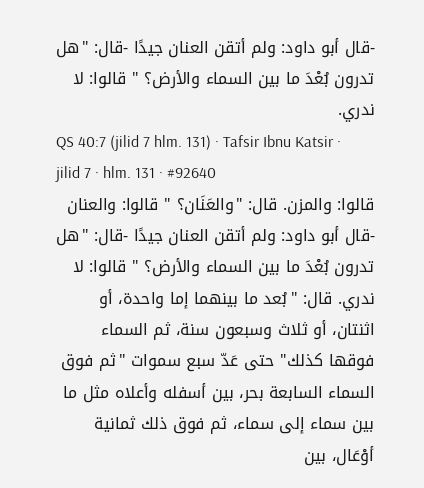-قال أبو داود: ولم أتقن العنان جيدًا -قال: "هل تدرون بُعْدَ ما بين السماء والأرض؟ " قالوا: لا ندري.
QS 40:7 (jilid 7 hlm. 131) · Tafsir Ibnu Katsir · jilid 7 · hlm. 131 · #92640
قالوا: والمزن. قال: "والعَنَان؟ " قالوا: والعنان -قال أبو داود: ولم أتقن العنان جيدًا -قال: "هل تدرون بُعْدَ ما بين السماء والأرض؟ " قالوا: لا ندري. قال: "بُعد ما بينهما إما واحدة، أو اثنتان، أو ثلاث وسبعون سنة، ثم السماء فوقها كذلك" حتى عَدّ سبع سموات "ثم فوق السماء السابعة بحر، بين أسفله وأعلاه مثل ما بين سماء إلى سماء، ثم فوق ذلك ثمانية أوْعَال، بين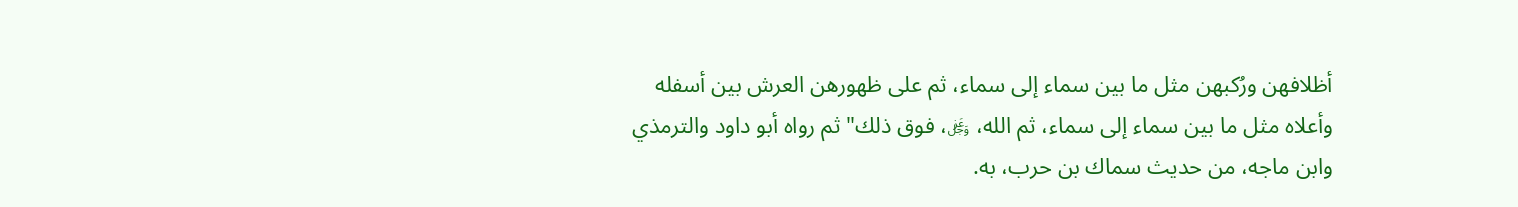أظلافهن ورُكبهن مثل ما بين سماء إلى سماء، ثم على ظهورهن العرش بين أسفله وأعلاه مثل ما بين سماء إلى سماء، ثم الله، ﷿، فوق ذلك" ثم رواه أبو داود والترمذي وابن ماجه، من حديث سماك بن حرب، به.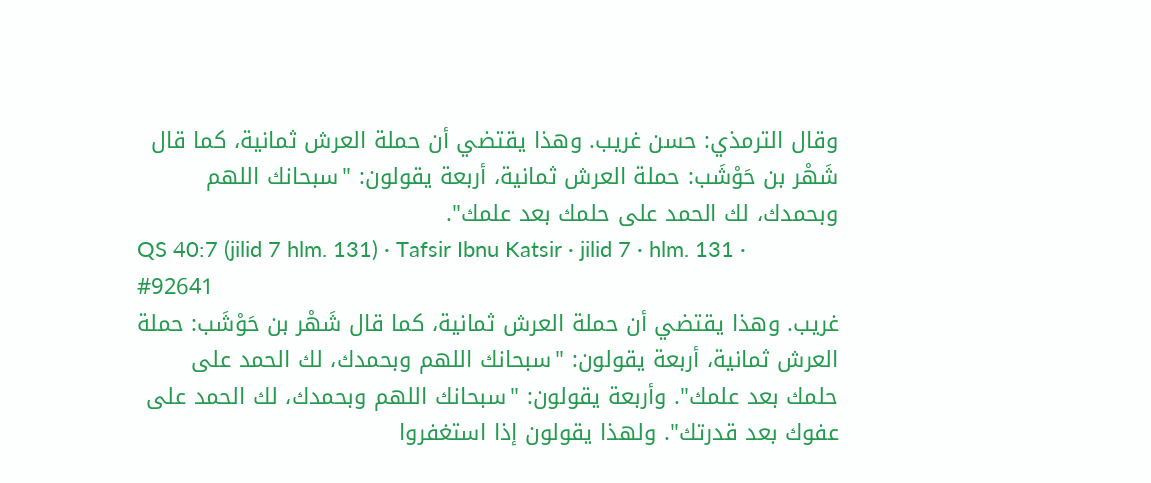وقال الترمذي: حسن غريب. وهذا يقتضي أن حملة العرش ثمانية، كما قال شَهْر بن حَوْشَب: حملة العرش ثمانية، أربعة يقولون: "سبحانك اللهم وبحمدك، لك الحمد على حلمك بعد علمك".
QS 40:7 (jilid 7 hlm. 131) · Tafsir Ibnu Katsir · jilid 7 · hlm. 131 · #92641
غريب. وهذا يقتضي أن حملة العرش ثمانية، كما قال شَهْر بن حَوْشَب: حملة العرش ثمانية، أربعة يقولون: "سبحانك اللهم وبحمدك، لك الحمد على حلمك بعد علمك". وأربعة يقولون: "سبحانك اللهم وبحمدك، لك الحمد على عفوك بعد قدرتك". ولهذا يقولون إذا استغفروا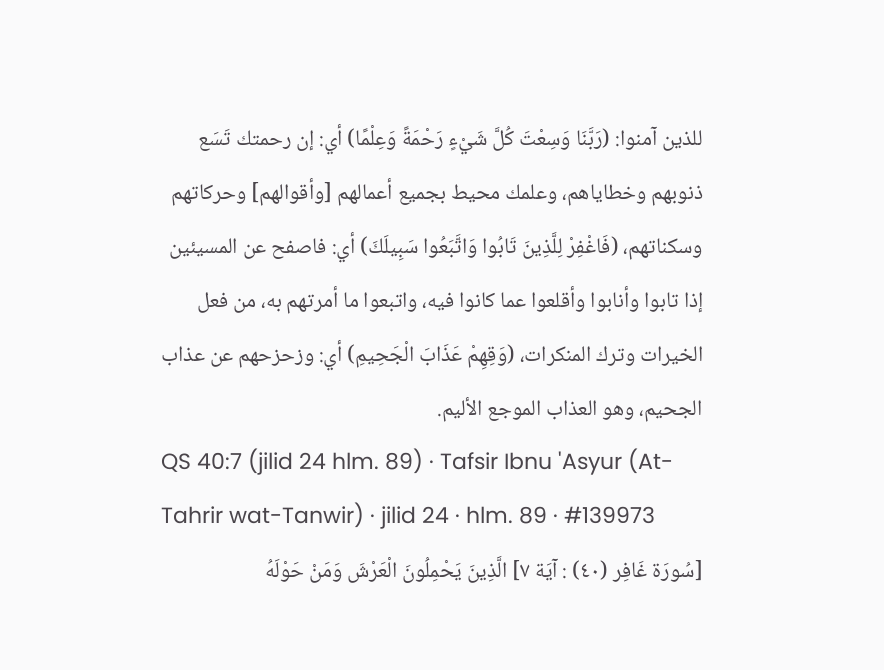للذين آمنوا: (رَبَّنَا وَسِعْتَ كُلَّ شَيْءٍ رَحْمَةً وَعِلْمًا) أي: إن رحمتك تَسَع ذنوبهم وخطاياهم، وعلمك محيط بجميع أعمالهم [وأقوالهم] وحركاتهم وسكناتهم، (فَاغْفِرْ لِلَّذِينَ تَابُوا وَاتَّبَعُوا سَبِيلَكَ) أي: فاصفح عن المسيئين إذا تابوا وأنابوا وأقلعوا عما كانوا فيه، واتبعوا ما أمرتهم به، من فعل الخيرات وترك المنكرات، (وَقِهِمْ عَذَابَ الْجَحِيمِ) أي: وزحزحهم عن عذاب الجحيم، وهو العذاب الموجع الأليم.
QS 40:7 (jilid 24 hlm. 89) · Tafsir Ibnu 'Asyur (At-Tahrir wat-Tanwir) · jilid 24 · hlm. 89 · #139973
[سُورَة غَافِر (٤٠) : آيَة ٧] الَّذِينَ يَحْمِلُونَ الْعَرْشَ وَمَنْ حَوْلَهُ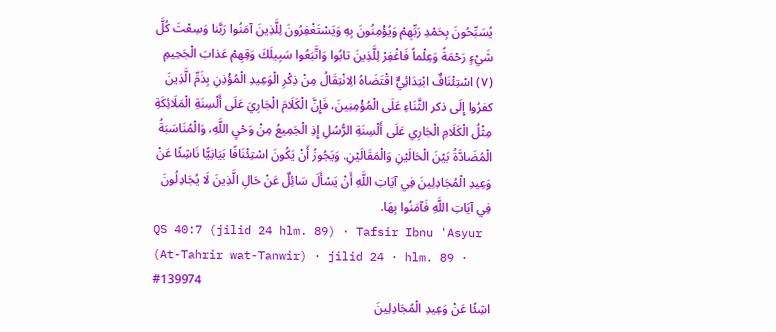يُسَبِّحُونَ بِحَمْدِ رَبِّهِمْ وَيُؤْمِنُونَ بِهِ وَيَسْتَغْفِرُونَ لِلَّذِينَ آمَنُوا رَبَّنا وَسِعْتَ كُلَّ شَيْءٍ رَحْمَةً وَعِلْماً فَاغْفِرْ لِلَّذِينَ تابُوا وَاتَّبَعُوا سَبِيلَكَ وَقِهِمْ عَذابَ الْجَحِيمِ (٧) اسْتِئْنَافٌ ابْتِدَائِيٌّ اقْتَضَاهُ الِانْتِقَالُ مِنْ ذِكْرِ الْوَعِيدِ الْمُؤْذِنِ بِذَمِّ الَّذِينَ كفرُوا إِلَى ذكر الثَّنَاءِ عَلَى الْمُؤْمِنِينَ، فَإِنَّ الْكَلَامَ الْجَارِيَ عَلَى أَلْسِنَةِ الْمَلَائِكَةِ مِثْلُ الْكَلَامِ الْجَارِي عَلَى أَلْسِنَةِ الرُّسُلِ إِذِ الْجَمِيعُ مِنْ وَحْيِ اللَّهِ، وَالْمُنَاسَبَةُ الْمُضَادَّةُ بَيْنَ الْحَالَيْنِ وَالْمَقَالَيْنِ. وَيَجُوزُ أَنْ يَكُونَ اسْتِئْنَافًا بَيَانِيًّا نَاشِئًا عَنْ وَعِيدِ الْمُجَادِلِينَ فِي آيَاتِ اللَّهِ أَنْ يَسْأَلَ سَائِلٌ عَنْ حَالِ الَّذِينَ لَا يُجَادِلُونَ فِي آيَاتِ اللَّهِ فَآمَنُوا بِهَا.
QS 40:7 (jilid 24 hlm. 89) · Tafsir Ibnu 'Asyur (At-Tahrir wat-Tanwir) · jilid 24 · hlm. 89 · #139974
اشِئًا عَنْ وَعِيدِ الْمُجَادِلِينَ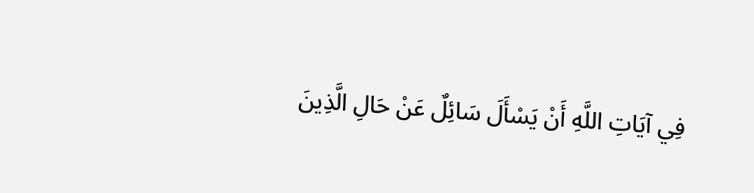فِي آيَاتِ اللَّهِ أَنْ يَسْأَلَ سَائِلٌ عَنْ حَالِ الَّذِينَ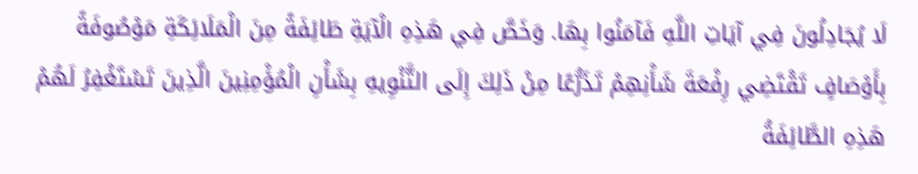لَا يُجَادِلُونَ فِي آيَاتِ اللَّهِ فَآمَنُوا بِهَا. وَخَصَّ فِي هَذِهِ الْآيَةِ طَائِفَةً مِنَ الْمَلَائِكَةِ مَوْصُوفَةً بِأَوْصَافٍ تَقْتَضِي رِفْعَةَ شَأْنِهِمْ تَذَرُّعًا مِنْ ذَلِكَ إِلَى التَّنْوِيهِ بِشَأْنِ الْمُؤْمِنِينَ الَّذِينَ تَسْتَغْفِرُ لَهُمْ هَذِهِ الطَّائِفَةُ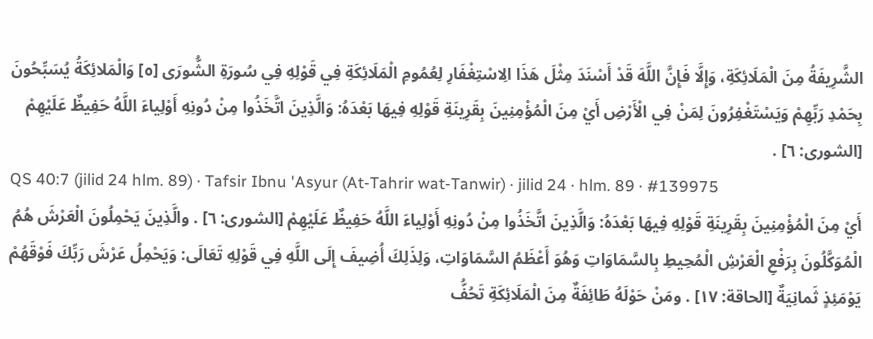الشَّرِيفَةُ مِنَ الْمَلَائِكَةِ، وَإِلَّا فَإِنَّ اللَّهَ قَدْ أَسْنَدَ مِثْلَ هَذَا الِاسْتِغْفَارِ لِعُمُومِ الْمَلَائِكَةِ فِي قَوْلِهِ فِي سُورَةِ الشُّورَى [٥] وَالْمَلائِكَةُ يُسَبِّحُونَ بِحَمْدِ رَبِّهِمْ وَيَسْتَغْفِرُونَ لِمَنْ فِي الْأَرْضِ أَيْ مِنَ الْمُؤْمِنِينَ بِقَرِينَةِ قَوْلِهِ فِيهَا بَعْدَهُ: وَالَّذِينَ اتَّخَذُوا مِنْ دُونِهِ أَوْلِياءَ اللَّهُ حَفِيظٌ عَلَيْهِمْ [الشورى: ٦] .
QS 40:7 (jilid 24 hlm. 89) · Tafsir Ibnu 'Asyur (At-Tahrir wat-Tanwir) · jilid 24 · hlm. 89 · #139975
أَيْ مِنَ الْمُؤْمِنِينَ بِقَرِينَةِ قَوْلِهِ فِيهَا بَعْدَهُ: وَالَّذِينَ اتَّخَذُوا مِنْ دُونِهِ أَوْلِياءَ اللَّهُ حَفِيظٌ عَلَيْهِمْ [الشورى: ٦] . والَّذِينَ يَحْمِلُونَ الْعَرْشَ هُمُ الْمُوَكَّلُونَ بِرَفْعِ الْعَرْشِ الْمُحِيطِ بِالسَّمَاوَاتِ وَهُوَ أَعْظَمُ السَّمَاوَاتِ، وَلِذَلِكَ أُضِيفَ إِلَى اللَّهِ فِي قَوْلِهِ تَعَالَى: وَيَحْمِلُ عَرْشَ رَبِّكَ فَوْقَهُمْ يَوْمَئِذٍ ثَمانِيَةٌ [الحاقة: ١٧] . ومَنْ حَوْلَهُ طَائِفَةٌ مِنَ الْمَلَائِكَةِ تَحُفُّ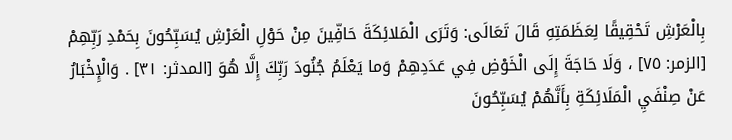بِالْعَرْشِ تَحْقِيقًا لِعَظَمَتِهِ قَالَ تَعَالَى: وَتَرَى الْمَلائِكَةَ حَافِّينَ مِنْ حَوْلِ الْعَرْشِ يُسَبِّحُونَ بِحَمْدِ رَبِّهِمْ [الزمر: ٧٥] ، وَلَا حَاجَةَ إِلَى الْخَوْضِ فِي عَدَدِهِمْ وَما يَعْلَمُ جُنُودَ رَبِّكَ إِلَّا هُوَ [المدثر: ٣١] . وَالْإِخْبَارُ عَنْ صِنْفَيِ الْمَلَائِكَةِ بِأَنَّهُمْ يُسَبِّحُونَ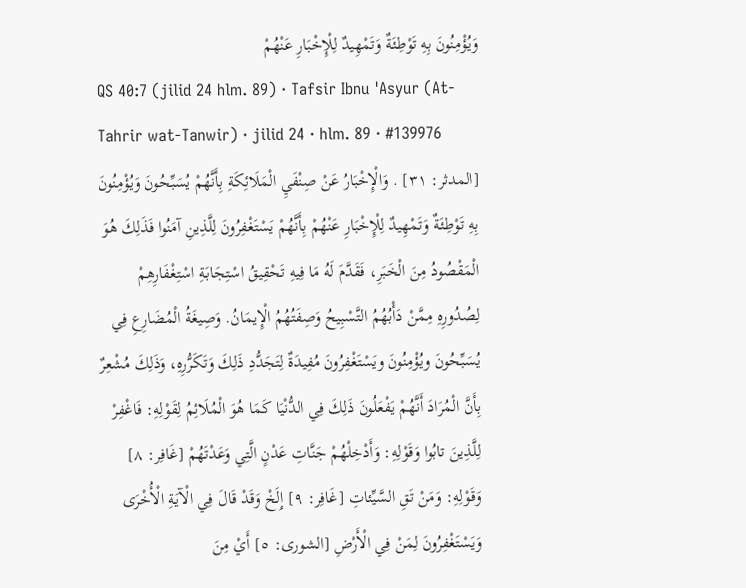وَيُؤْمِنُونَ بِهِ تَوْطِئَةٌ وَتَمْهِيدٌ لِلْإِخْبَارِ عَنْهُمْ
QS 40:7 (jilid 24 hlm. 89) · Tafsir Ibnu 'Asyur (At-Tahrir wat-Tanwir) · jilid 24 · hlm. 89 · #139976
[المدثر: ٣١] . وَالْإِخْبَارُ عَنْ صِنْفَيِ الْمَلَائِكَةِ بِأَنَّهُمْ يُسَبِّحُونَ وَيُؤْمِنُونَ بِهِ تَوْطِئَةٌ وَتَمْهِيدٌ لِلْإِخْبَارِ عَنْهُمْ بِأَنَّهُمْ يَسْتَغْفِرُونَ لِلَّذِينِ آمَنُوا فَذَلِكَ هُوَ الْمَقْصُودُ مِنَ الْخَبَرِ، فَقَدَّمَ لَهُ مَا فِيهِ تَحْقِيقُ اسْتِجَابَةِ اسْتِغْفَارِهِمْ لِصُدُورِهِ مِمَّنْ دَأْبُهُمُ التَّسْبِيحُ وَصِفَتُهُمُ الْإِيمَانُ. وَصِيغَةُ الْمُضَارِعِ فِي يُسَبِّحُونَ ويُؤْمِنُونَ ويَسْتَغْفِرُونَ مُفِيدَةٌ لِتَجَدُّدِ ذَلِكَ وَتَكَرُّرِهِ، وَذَلِكَ مُشْعِرٌ بِأَنَّ الْمُرَادَ أَنَّهُمْ يَفْعَلُونَ ذَلِكَ فِي الدُّنْيَا كَمَا هُوَ الْمُلَائِمُ لِقَوْلِهِ: فَاغْفِرْ لِلَّذِينَ تابُوا وَقَوْلِهِ: وَأَدْخِلْهُمْ جَنَّاتِ عَدْنٍ الَّتِي وَعَدْتَهُمْ [غَافِر: ٨] وَقَوْلِهِ: وَمَنْ تَقِ السَّيِّئاتِ [غَافِر: ٩] إِلَخْ وَقَدْ قَالَ فِي الْآيَةِ الْأُخْرَى وَيَسْتَغْفِرُونَ لِمَنْ فِي الْأَرْضِ [الشورى: ٥] أَيْ مِنَ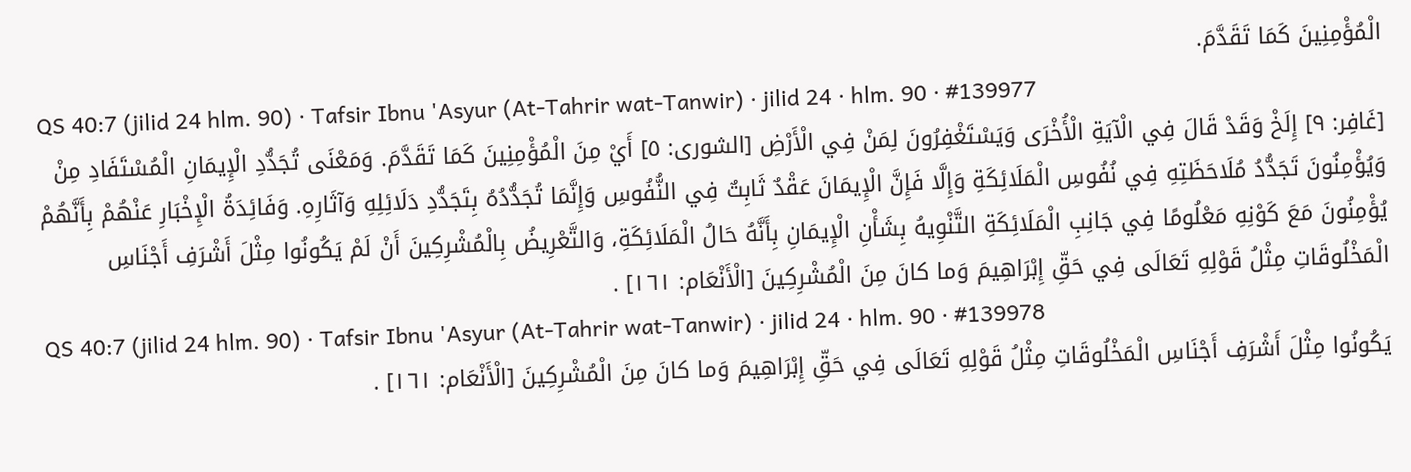الْمُؤْمِنِينَ كَمَا تَقَدَّمَ.
QS 40:7 (jilid 24 hlm. 90) · Tafsir Ibnu 'Asyur (At-Tahrir wat-Tanwir) · jilid 24 · hlm. 90 · #139977
[غَافِر: ٩] إِلَخْ وَقَدْ قَالَ فِي الْآيَةِ الْأُخْرَى وَيَسْتَغْفِرُونَ لِمَنْ فِي الْأَرْضِ [الشورى: ٥] أَيْ مِنَ الْمُؤْمِنِينَ كَمَا تَقَدَّمَ. وَمَعْنَى تُجَدُّدِ الْإِيمَانِ الْمُسْتَفَادِ مِنْ وَيُؤْمِنُونَ تَجَدُّدُ مُلَاحَظَتِهِ فِي نُفُوسِ الْمَلَائِكَةِ وَإِلَّا فَإِنَّ الْإِيمَانَ عَقْدٌ ثَابِتٌ فِي النُّفُوسِ وَإِنَّمَا تُجَدُّدُهُ بِتَجَدُّدِ دَلَائِلِهِ وَآثَارِهِ. وَفَائِدَةُ الْإِخْبَارِ عَنْهُمْ بِأَنَّهُمْ يُؤْمِنُونَ مَعَ كَوْنِهِ مَعْلُومًا فِي جَانِبِ الْمَلَائِكَةِ التَّنْوِيهُ بِشَأْنِ الْإِيمَانِ بِأَنَّهُ حَالُ الْمَلَائِكَةِ، وَالتَّعْرِيضُ بِالْمُشْرِكِينَ أَنْ لَمْ يَكُونُوا مِثْلَ أَشْرَفِ أَجْنَاسِ الْمَخْلُوقَاتِ مِثْلُ قَوْلِهِ تَعَالَى فِي حَقِّ إِبْرَاهِيمَ وَما كانَ مِنَ الْمُشْرِكِينَ [الْأَنْعَام: ١٦١] .
QS 40:7 (jilid 24 hlm. 90) · Tafsir Ibnu 'Asyur (At-Tahrir wat-Tanwir) · jilid 24 · hlm. 90 · #139978
يَكُونُوا مِثْلَ أَشْرَفِ أَجْنَاسِ الْمَخْلُوقَاتِ مِثْلُ قَوْلِهِ تَعَالَى فِي حَقِّ إِبْرَاهِيمَ وَما كانَ مِنَ الْمُشْرِكِينَ [الْأَنْعَام: ١٦١] .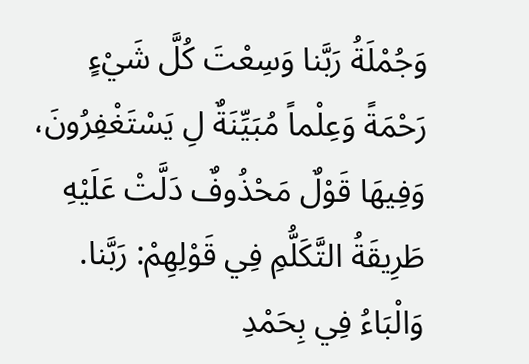وَجُمْلَةُ رَبَّنا وَسِعْتَ كُلَّ شَيْءٍ رَحْمَةً وَعِلْماً مُبَيِّنَةٌ لِ يَسْتَغْفِرُونَ، وَفِيهَا قَوْلٌ مَحْذُوفٌ دَلَّتْ عَلَيْهِ طَرِيقَةُ التَّكَلُّمِ فِي قَوْلِهِمْ: رَبَّنا. وَالْبَاءُ فِي بِحَمْدِ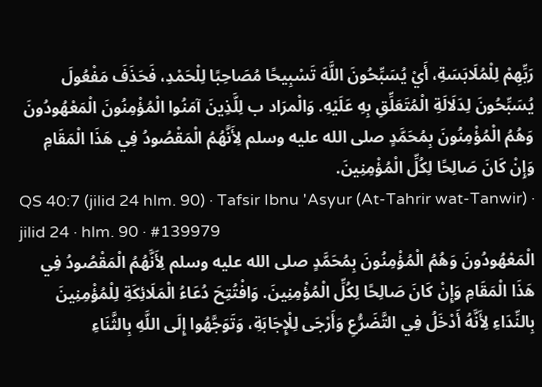رَبِّهِمْ لِلْمُلَابَسَةِ، أَيْ يُسَبِّحُونَ اللَّهَ تَسْبِيحًا مُصَاحِبًا لِلْحَمْدِ، فَحَذَفَ مَفْعُولَ يُسَبِّحُونَ لِدَلَالَةِ الْمُتَعَلِّقِ بِهِ عَلَيْهِ. وَالْمرَاد ب لِلَّذِينَ آمَنُوا الْمُؤْمِنُونَ الْمَعْهُودُونَ وَهُمُ الْمُؤْمِنُونَ بِمُحَمَّدٍ صلى الله عليه وسلم لِأَنَّهُمُ الْمَقْصُودُ فِي هَذَا الْمَقَامِ وَإِنْ كَانَ صَالِحًا لِكُلِّ الْمُؤْمِنِينَ.
QS 40:7 (jilid 24 hlm. 90) · Tafsir Ibnu 'Asyur (At-Tahrir wat-Tanwir) · jilid 24 · hlm. 90 · #139979
الْمَعْهُودُونَ وَهُمُ الْمُؤْمِنُونَ بِمُحَمَّدٍ صلى الله عليه وسلم لِأَنَّهُمُ الْمَقْصُودُ فِي هَذَا الْمَقَامِ وَإِنْ كَانَ صَالِحًا لِكُلِّ الْمُؤْمِنِينَ. وَافْتُتِحَ دُعَاءُ الْمَلَائِكَةِ لِلْمُؤْمِنِينَ بِالنِّدَاءِ لِأَنَّهُ أَدْخَلُ فِي التَّضَرُّعِ وَأَرْجَى لِلْإِجَابَةِ، وَتَوَجَّهُوا إِلَى اللَّهِ بِالثَّنَاءِ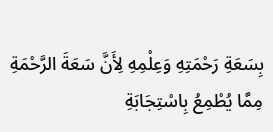بِسَعَةِ رَحْمَتِهِ وَعِلْمِهِ لِأَنَّ سَعَةَ الرَّحْمَةِ مِمَّا يُطْمِعُ بِاسْتِجَابَةِ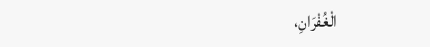الْغُفْرَانِ،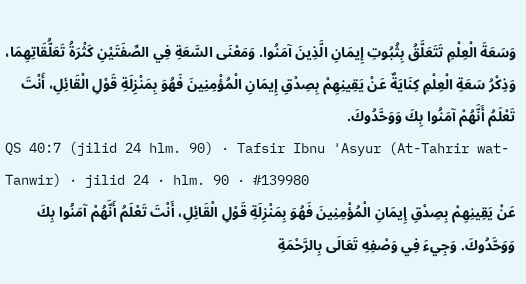وَسَعَةَ الْعِلْمِ تَتَعَلَّقُ بِثُبُوتِ إِيمَانِ الَّذِينَ آمَنُوا. وَمَعْنَى السَّعَةِ فِي الصِّفَتَيْنِ كَثْرَةُ تَعَلُّقَاتِهِمَا، وَذِكْرُ سَعَةِ الْعِلْمِ كِنَايَةٌ عَنْ يَقِينِهِمْ بِصِدْقِ إِيمَانِ الْمُؤْمِنِينَ فَهُوَ بِمَنْزِلَةِ قَوْلِ الْقَائِلِ، أَنْتَ تَعْلَمُ أَنَّهُمْ آمَنُوا بِكَ وَوَحَّدُوكَ.
QS 40:7 (jilid 24 hlm. 90) · Tafsir Ibnu 'Asyur (At-Tahrir wat-Tanwir) · jilid 24 · hlm. 90 · #139980
عَنْ يَقِينِهِمْ بِصِدْقِ إِيمَانِ الْمُؤْمِنِينَ فَهُوَ بِمَنْزِلَةِ قَوْلِ الْقَائِلِ، أَنْتَ تَعْلَمُ أَنَّهُمْ آمَنُوا بِكَ وَوَحَّدُوكَ. وَجِيءَ فِي وَصْفِهِ تَعَالَى بِالرَّحْمَةِ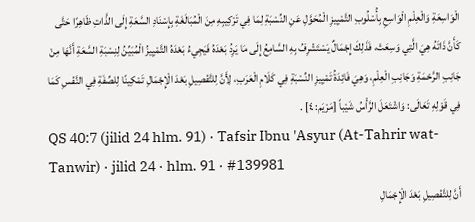الْوَاسِعَةِ وَالْعِلْمِ الْوَاسِعِ بِأُسْلُوبِ التَّمْيِيزِ الْمُحَوَّلِ عَنِ النِّسْبَةِ لِمَا فِي تَرْكِيبِهِ مِنَ الْمُبَالَغَةِ بِإِسْنَادِ السَّعَةِ إِلَى الذَّاتِ ظَاهِرًا حَتَّى كَأَنَّ ذَاتَهُ هِيَ الَّتِي وَسِعَتْ، فَذَلِكَ إِجْمَالٌ يَسْتَشْرِفُ بِهِ السَّامِعُ إِلَى مَا يَرِدُ بَعْدَهُ فَيَجِيءُ بَعْدَهُ التَّمْيِيزُ الْمُبَيِّنُ لِنِسْبَةِ السَّعَةِ أَنَّهَا مِنْ جَانِبِ الرَّحْمَةِ وَجَانِبِ الْعِلْمِ، وَهِيَ فَائِدَةُ تَمْيِيزِ النِّسْبَةِ فِي كَلَامِ الْعَرَبِ، لِأَنَّ لِلتَّفْصِيلِ بَعْدَ الْإِجْمَالِ تَمْكِينًا لِلصِّفَةِ فِي النَّفْسِ كَمَا فِي قَوْلِهِ تَعَالَى: وَاشْتَعَلَ الرَّأْسُ شَيْباً [مَرْيَم: ٤] .
QS 40:7 (jilid 24 hlm. 91) · Tafsir Ibnu 'Asyur (At-Tahrir wat-Tanwir) · jilid 24 · hlm. 91 · #139981
أَنَّ لِلتَّفْصِيلِ بَعْدَ الْإِجْمَالِ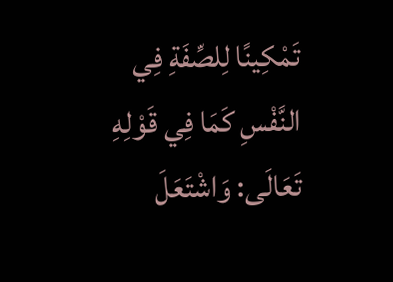تَمْكِينًا لِلصِّفَةِ فِي النَّفْسِ كَمَا فِي قَوْلِهِ تَعَالَى: وَاشْتَعَلَ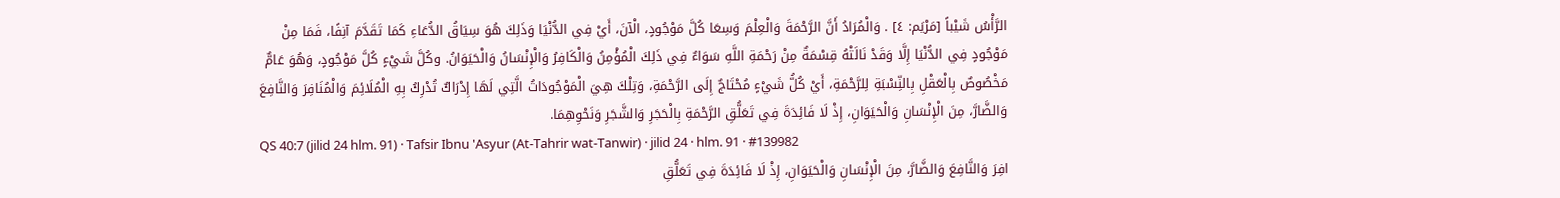الرَّأْسُ شَيْباً [مَرْيَم: ٤] . وَالْمُرَادُ أَنَّ الرَّحْمَةَ وَالْعِلْمَ وَسِعَا كُلَّ مَوْجُودٍ، الْآنَ، أَيْ فِي الدُّنْيَا وَذَلِكَ هُوَ سِيَاقُ الدُّعَاءِ كَمَا تَقَدَّمَ آنِفًا، فَمَا مِنْ مَوْجُودٍ فِي الدُّنْيَا إِلَّا وَقَدْ نَالَتْهُ قِسْمَةٌ مِنْ رَحْمَةِ اللَّهِ سَوَاءٌ فِي ذَلِكَ الْمُؤْمِنُ وَالْكَافِرُ وَالْإِنْسَانُ وَالْحَيَوَانُ. وكُلَّ شَيْءٍ كُلَّ مَوْجُودٍ، وَهُوَ عَامٌّ مَخْصُوصٌ بِالْعَقْلِ بِالنِّسْبَةِ لِلرَّحْمَةِ، أَيْ كُلُّ شَيْءٍ مُحْتَاجٌ إِلَى الرَّحْمَةِ، وَتِلْكَ هِيَ الْمَوْجُودَاتُ الَّتِي لَهَا إِدْرَاكٌ تُدْرِكُ بِهِ الْمُلَائِمَ وَالْمُنَافِرَ وَالنَّافِعَ وَالضَّارَّ، مِنَ الْإِنْسَانِ وَالْحَيَوَانِ، إِذْ لَا فَائِدَةَ فِي تَعَلُّقِ الرَّحْمَةِ بِالْحَجَرِ وَالشَّجَرِ وَنَحْوِهِمَا.
QS 40:7 (jilid 24 hlm. 91) · Tafsir Ibnu 'Asyur (At-Tahrir wat-Tanwir) · jilid 24 · hlm. 91 · #139982
افِرَ وَالنَّافِعَ وَالضَّارَّ، مِنَ الْإِنْسَانِ وَالْحَيَوَانِ، إِذْ لَا فَائِدَةَ فِي تَعَلُّقِ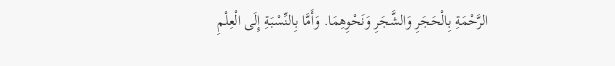الرَّحْمَةِ بِالْحَجَرِ وَالشَّجَرِ وَنَحْوِهِمَا. وَأَمَّا بِالنِّسْبَةِ إِلَى الْعِلْمِ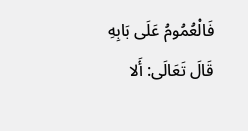فَالْعُمُومُ عَلَى بَابِهِ قَالَ تَعَالَى: أَلا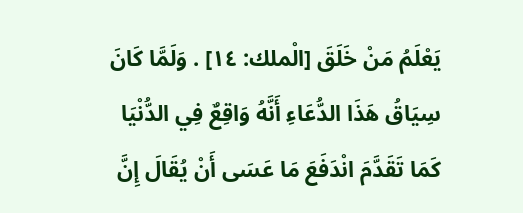يَعْلَمُ مَنْ خَلَقَ [الْملك: ١٤] . وَلَمَّا كَانَ سِيَاقُ هَذَا الدُّعَاءِ أَنَّهُ وَاقِعٌ فِي الدُّنْيَا كَمَا تَقَدَّمَ انْدَفَعَ مَا عَسَى أَنْ يُقَالَ إِنَّ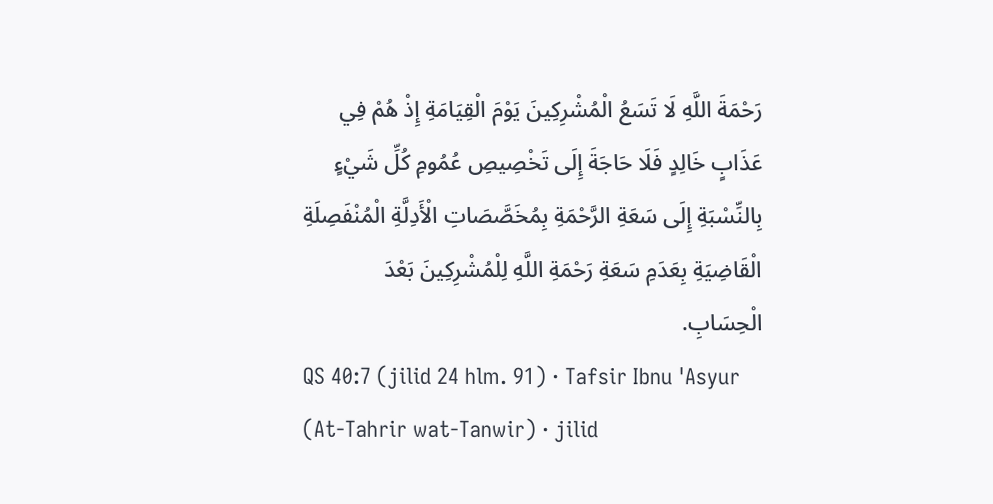رَحْمَةَ اللَّهِ لَا تَسَعُ الْمُشْرِكِينَ يَوْمَ الْقِيَامَةِ إِذْ هُمْ فِي عَذَابٍ خَالِدٍ فَلَا حَاجَةَ إِلَى تَخْصِيصِ عُمُومِ كُلِّ شَيْءٍ بِالنِّسْبَةِ إِلَى سَعَةِ الرَّحْمَةِ بِمُخَصَّصَاتِ الْأَدِلَّةِ الْمُنْفَصِلَةِ الْقَاضِيَةِ بِعَدَمِ سَعَةِ رَحْمَةِ اللَّهِ لِلْمُشْرِكِينَ بَعْدَ الْحِسَابِ.
QS 40:7 (jilid 24 hlm. 91) · Tafsir Ibnu 'Asyur (At-Tahrir wat-Tanwir) · jilid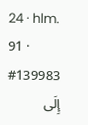24 · hlm. 91 · #139983
إِلَى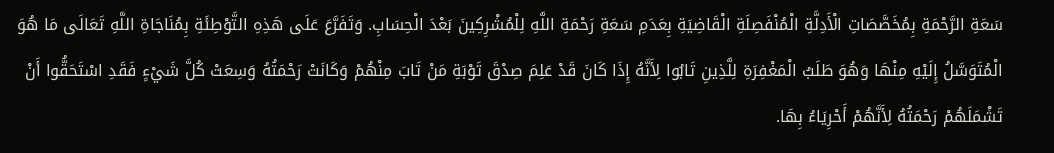سَعَةِ الرَّحْمَةِ بِمُخَصَّصَاتِ الْأَدِلَّةِ الْمُنْفَصِلَةِ الْقَاضِيَةِ بِعَدَمِ سَعَةِ رَحْمَةِ اللَّهِ لِلْمُشْرِكِينَ بَعْدَ الْحِسَابِ. وَتَفَرَّعَ عَلَى هَذِهِ التَّوْطِئَةِ بِمُنَاجَاةِ اللَّهِ تَعَالَى مَا هُوَ الْمُتَوَسَّلُ إِلَيْهِ مِنْهَا وَهُوَ طَلَبُ الْمَغْفِرَةِ لِلَّذِينِ تَابُوا لِأَنَّهُ إِذَا كَانَ قَدْ عَلِمَ صِدْقَ تَوْبَةِ مَنْ تَابَ مِنْهُمْ وَكَانَتْ رَحْمَتُهُ وَسِعَتْ كُلَّ شَيْءٍ فَقَدِ اسْتَحَقُّوا أَنْ تَشْمَلَهُمْ رَحْمَتُهُ لِأَنَّهُمْ أَحْرِيَاءُ بِهَا.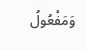وَمَفْعُولُ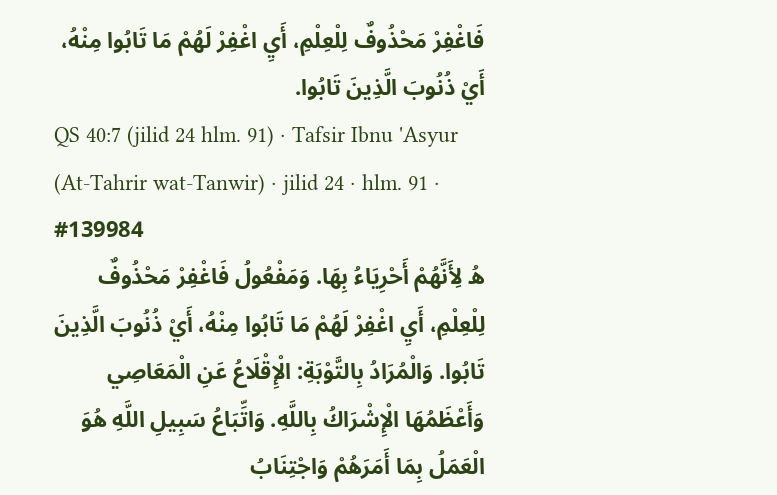فَاغْفِرْ مَحْذُوفٌ لِلْعِلْمِ، أَيِ اغْفِرْ لَهُمْ مَا تَابُوا مِنْهُ، أَيْ ذُنُوبَ الَّذِينَ تَابُوا.
QS 40:7 (jilid 24 hlm. 91) · Tafsir Ibnu 'Asyur (At-Tahrir wat-Tanwir) · jilid 24 · hlm. 91 · #139984
هُ لِأَنَّهُمْ أَحْرِيَاءُ بِهَا. وَمَفْعُولُ فَاغْفِرْ مَحْذُوفٌ لِلْعِلْمِ، أَيِ اغْفِرْ لَهُمْ مَا تَابُوا مِنْهُ، أَيْ ذُنُوبَ الَّذِينَ تَابُوا. وَالْمُرَادُ بِالتَّوْبَةِ: الْإِقْلَاعُ عَنِ الْمَعَاصِي وَأَعْظَمُهَا الْإِشْرَاكُ بِاللَّهِ. وَاتِّبَاعُ سَبِيلِ اللَّهِ هُوَ الْعَمَلُ بِمَا أَمَرَهُمْ وَاجْتِنَابُ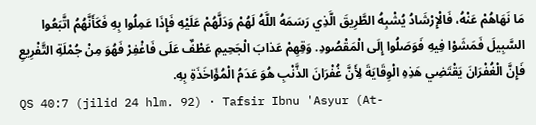مَا نَهَاهُمْ عَنْهُ، فَالْإِرْشَادُ يُشْبِهُ الطَّرِيقَ الَّذِي رَسَمَهُ اللَّهُ لَهُمْ وَدَلَّهُمْ عَلَيْهِ فَإِذَا عَمِلُوا بِهِ فَكَأَنَّهُمُ اتَّبَعُوا السَّبِيلَ فَمَشَوْا فِيهِ فَوَصَلُوا إِلَى الْمَقْصُودِ. وَقِهِمْ عَذابَ الْجَحِيمِ عَطْفٌ عَلَى فَاغْفِرْ فَهُوَ مِنْ جُمْلَةِ التَّفْرِيعِ فَإِنَّ الْغُفْرَانَ يَقْتَضِي هَذِهِ الْوِقَايَةَ لِأَنَّ غُفْرَانَ الذَّنْبِ هُوَ عَدَمُ الْمُؤَاخَذَةِ بِهِ.
QS 40:7 (jilid 24 hlm. 92) · Tafsir Ibnu 'Asyur (At-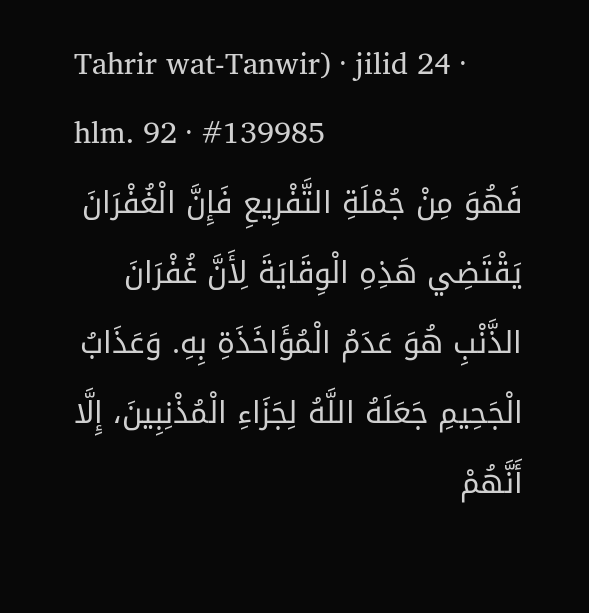Tahrir wat-Tanwir) · jilid 24 · hlm. 92 · #139985
فَهُوَ مِنْ جُمْلَةِ التَّفْرِيعِ فَإِنَّ الْغُفْرَانَ يَقْتَضِي هَذِهِ الْوِقَايَةَ لِأَنَّ غُفْرَانَ الذَّنْبِ هُوَ عَدَمُ الْمُؤَاخَذَةِ بِهِ. وَعَذَابُ الْجَحِيمِ جَعَلَهُ اللَّهُ لِجَزَاءِ الْمُذْنِبِينَ، إِلَّا أَنَّهُمْ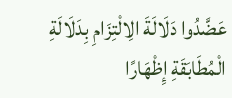عَضَّدُوا دَلَالَةَ الِالْتِزَامِ بِدَلَالَةِ الْمُطَابَقَةِ إِظْهَارًا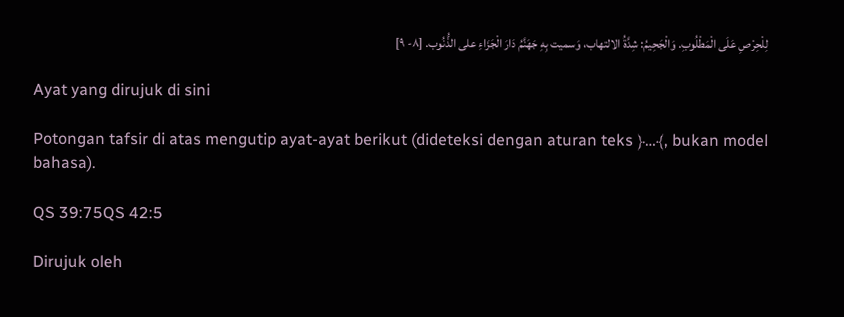لِلْحِرْصِ عَلَى الْمَطْلُوبِ. وَالْجَحِيمُ: شِدَّةُ الالتهاب، وَسميت بِهِ جَهَنَّمُ دَارَ الْجَزَاءِ على الذُّنُوب. [٨- ٩]

Ayat yang dirujuk di sini

Potongan tafsir di atas mengutip ayat-ayat berikut (dideteksi dengan aturan teks ﴿…﴾, bukan model bahasa).

QS 39:75QS 42:5

Dirujuk oleh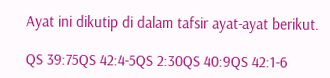Ayat ini dikutip di dalam tafsir ayat-ayat berikut.

QS 39:75QS 42:4-5QS 2:30QS 40:9QS 42:1-6